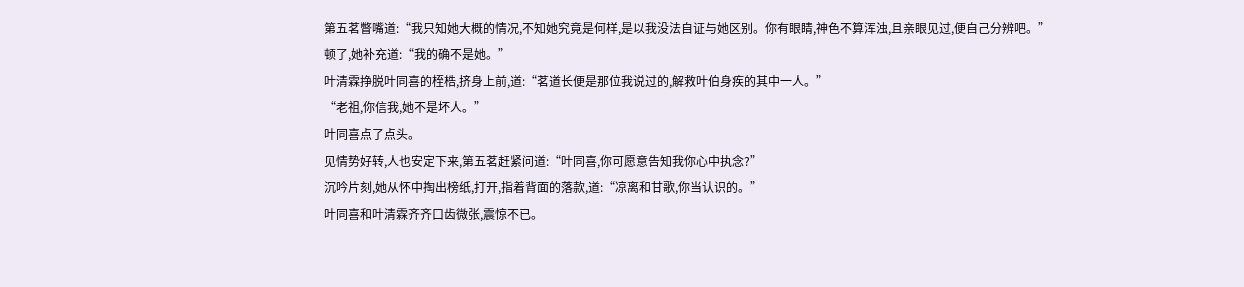第五茗瞥嘴道:“我只知她大概的情况,不知她究竟是何样,是以我没法自证与她区别。你有眼睛,神色不算浑浊,且亲眼见过,便自己分辨吧。”
顿了,她补充道:“我的确不是她。”
叶清霖挣脱叶同喜的桎梏,挤身上前,道:“茗道长便是那位我说过的,解救叶伯身疾的其中一人。”
“老祖,你信我,她不是坏人。”
叶同喜点了点头。
见情势好转,人也安定下来,第五茗赶紧问道:“叶同喜,你可愿意告知我你心中执念?”
沉吟片刻,她从怀中掏出榜纸,打开,指着背面的落款,道:“凉离和甘歌,你当认识的。”
叶同喜和叶清霖齐齐口齿微张,震惊不已。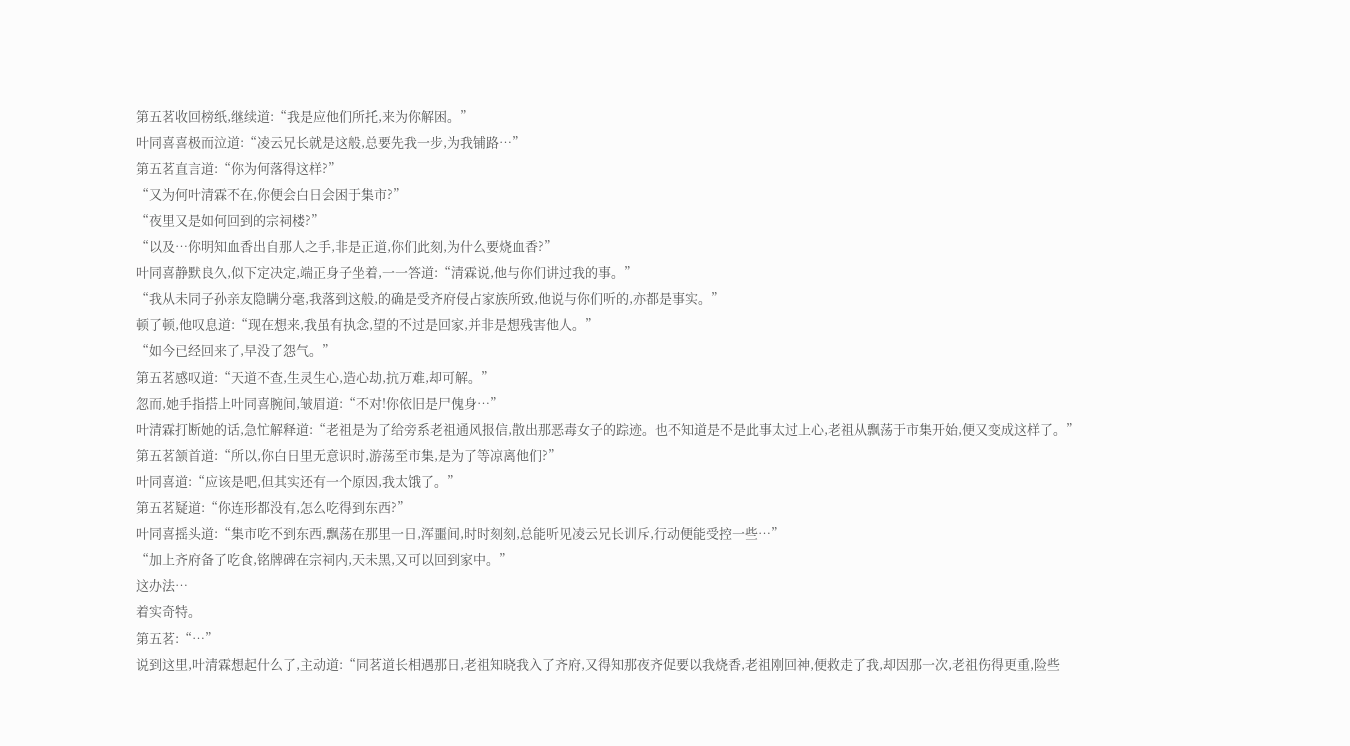第五茗收回榜纸,继续道:“我是应他们所托,来为你解困。”
叶同喜喜极而泣道:“凌云兄长就是这般,总要先我一步,为我铺路…”
第五茗直言道:“你为何落得这样?”
“又为何叶清霖不在,你便会白日会困于集市?”
“夜里又是如何回到的宗祠楼?”
“以及…你明知血香出自那人之手,非是正道,你们此刻,为什么要烧血香?”
叶同喜静默良久,似下定决定,端正身子坐着,一一答道:“清霖说,他与你们讲过我的事。”
“我从未同子孙亲友隐瞒分毫,我落到这般,的确是受齐府侵占家族所致,他说与你们听的,亦都是事实。”
顿了顿,他叹息道:“现在想来,我虽有执念,望的不过是回家,并非是想残害他人。”
“如今已经回来了,早没了怨气。”
第五茗感叹道:“天道不查,生灵生心,造心劫,抗万难,却可解。”
忽而,她手指搭上叶同喜腕间,皱眉道:“不对!你依旧是尸傀身…”
叶清霖打断她的话,急忙解释道:“老祖是为了给旁系老祖通风报信,散出那恶毒女子的踪迹。也不知道是不是此事太过上心,老祖从飘荡于市集开始,便又变成这样了。”
第五茗颔首道:“所以,你白日里无意识时,游荡至市集,是为了等凉离他们?”
叶同喜道:“应该是吧,但其实还有一个原因,我太饿了。”
第五茗疑道:“你连形都没有,怎么吃得到东西?”
叶同喜摇头道:“集市吃不到东西,飘荡在那里一日,浑噩间,时时刻刻,总能听见凌云兄长训斥,行动便能受控一些…”
“加上齐府备了吃食,铭牌碑在宗祠内,天未黑,又可以回到家中。”
这办法…
着实奇特。
第五茗:“…”
说到这里,叶清霖想起什么了,主动道:“同茗道长相遇那日,老祖知晓我入了齐府,又得知那夜齐促要以我烧香,老祖刚回神,便救走了我,却因那一次,老祖伤得更重,险些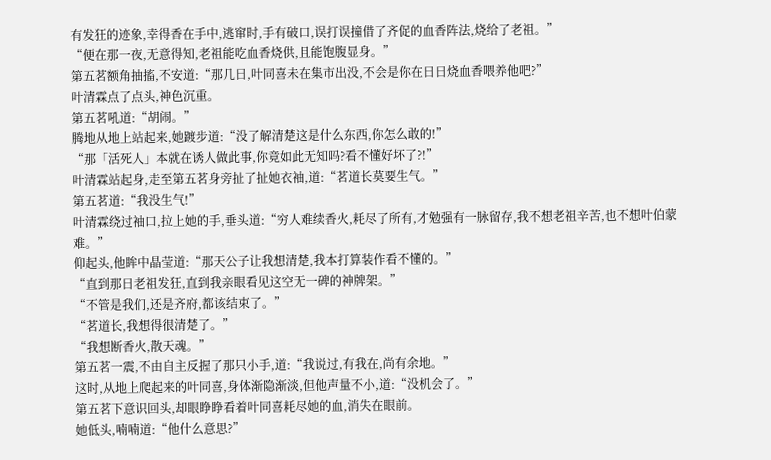有发狂的迹象,幸得香在手中,逃窜时,手有破口,误打误撞借了齐促的血香阵法,烧给了老祖。”
“便在那一夜,无意得知,老祖能吃血香烧供,且能饱腹显身。”
第五茗额角抽搐,不安道:“那几日,叶同喜未在集市出没,不会是你在日日烧血香喂养他吧?”
叶清霖点了点头,神色沉重。
第五茗吼道:“胡闹。”
腾地从地上站起来,她踱步道:“没了解清楚这是什么东西,你怎么敢的!”
“那「活死人」本就在诱人做此事,你竟如此无知吗?看不懂好坏了?!”
叶清霖站起身,走至第五茗身旁扯了扯她衣袖,道:“茗道长莫要生气。”
第五茗道:“我没生气!”
叶清霖绕过袖口,拉上她的手,垂头道:“穷人难续香火,耗尽了所有,才勉强有一脉留存,我不想老祖辛苦,也不想叶伯蒙难。”
仰起头,他眸中晶莹道:“那天公子让我想清楚,我本打算装作看不懂的。”
“直到那日老祖发狂,直到我亲眼看见这空无一碑的神牌架。”
“不管是我们,还是齐府,都该结束了。”
“茗道长,我想得很清楚了。”
“我想断香火,散天魂。”
第五茗一震,不由自主反握了那只小手,道:“我说过,有我在,尚有余地。”
这时,从地上爬起来的叶同喜,身体渐隐渐淡,但他声量不小,道:“没机会了。”
第五茗下意识回头,却眼睁睁看着叶同喜耗尽她的血,消失在眼前。
她低头,喃喃道:“他什么意思?”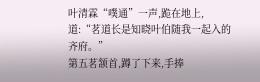叶清霖“噗通”一声,跪在地上,道:“茗道长是知晓叶伯随我一起入的齐府。”
第五茗颔首,蹲了下来,手捧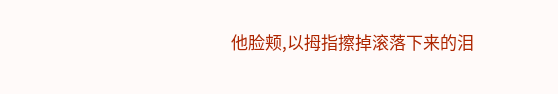他脸颊,以拇指擦掉滚落下来的泪